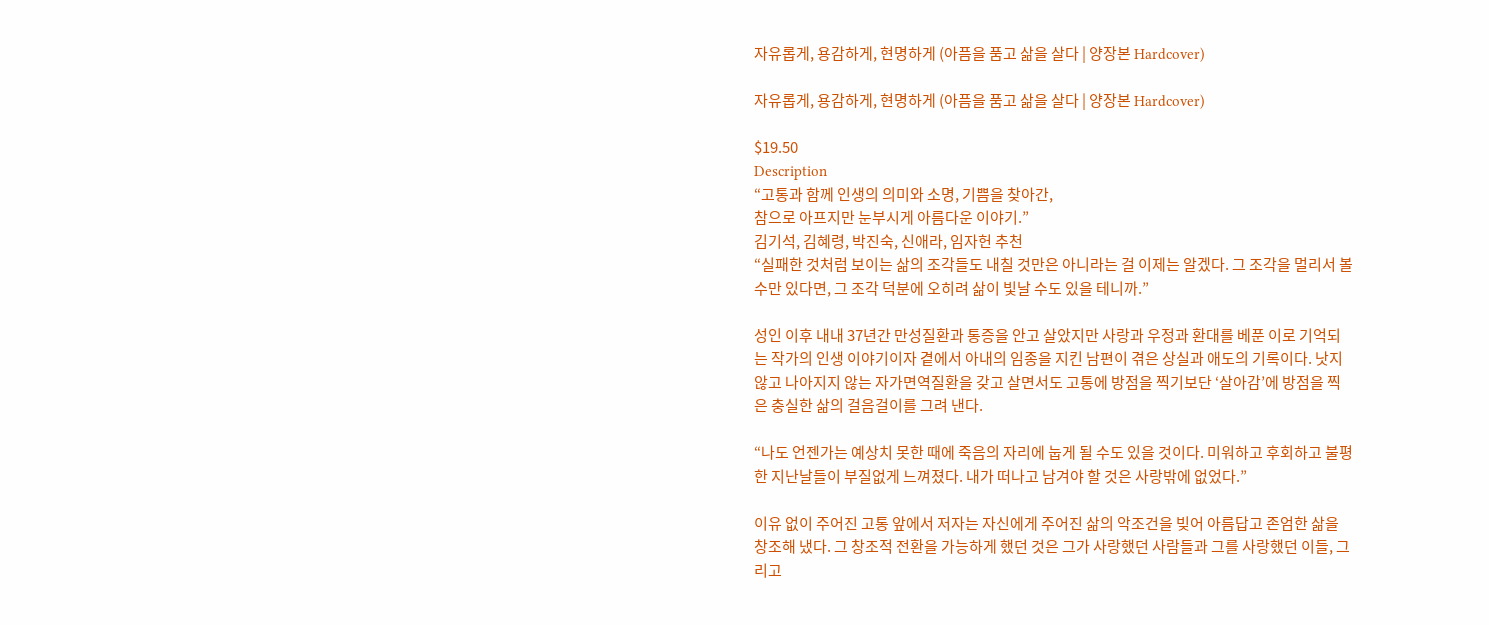자유롭게, 용감하게, 현명하게 (아픔을 품고 삶을 살다 | 양장본 Hardcover)

자유롭게, 용감하게, 현명하게 (아픔을 품고 삶을 살다 | 양장본 Hardcover)

$19.50
Description
“고통과 함께 인생의 의미와 소명, 기쁨을 찾아간,
참으로 아프지만 눈부시게 아름다운 이야기.”
김기석, 김혜령, 박진숙, 신애라, 임자헌 추천
“실패한 것처럼 보이는 삶의 조각들도 내칠 것만은 아니라는 걸 이제는 알겠다. 그 조각을 멀리서 볼 수만 있다면, 그 조각 덕분에 오히려 삶이 빛날 수도 있을 테니까.”

성인 이후 내내 37년간 만성질환과 통증을 안고 살았지만 사랑과 우정과 환대를 베푼 이로 기억되는 작가의 인생 이야기이자 곁에서 아내의 임종을 지킨 남편이 겪은 상실과 애도의 기록이다. 낫지 않고 나아지지 않는 자가면역질환을 갖고 살면서도 고통에 방점을 찍기보단 ‘살아감’에 방점을 찍은 충실한 삶의 걸음걸이를 그려 낸다.

“나도 언젠가는 예상치 못한 때에 죽음의 자리에 눕게 될 수도 있을 것이다. 미워하고 후회하고 불평한 지난날들이 부질없게 느껴졌다. 내가 떠나고 남겨야 할 것은 사랑밖에 없었다.”

이유 없이 주어진 고통 앞에서 저자는 자신에게 주어진 삶의 악조건을 빚어 아름답고 존엄한 삶을 창조해 냈다. 그 창조적 전환을 가능하게 했던 것은 그가 사랑했던 사람들과 그를 사랑했던 이들, 그리고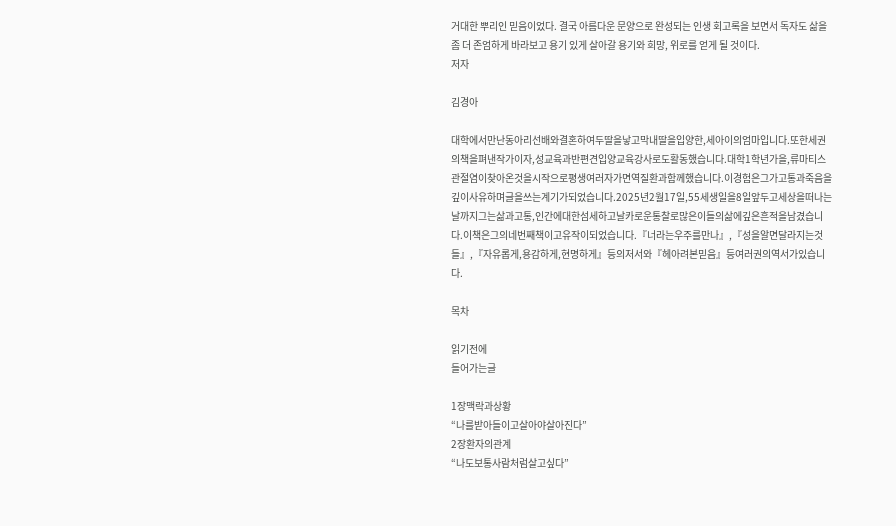거대한 뿌리인 믿음이었다. 결국 아름다운 문양으로 완성되는 인생 회고록을 보면서 독자도 삶을 좀 더 존엄하게 바라보고 용기 있게 살아갈 용기와 희망, 위로를 얻게 될 것이다.
저자

김경아

대학에서만난동아리선배와결혼하여두딸을낳고막내딸을입양한,세아이의엄마입니다.또한세권의책을펴낸작가이자,성교육과반편견입양교육강사로도활동했습니다.대학1학년가을,류마티스관절염이찾아온것을시작으로평생여러자가면역질환과함께했습니다.이경험은그가고통과죽음을깊이사유하며글을쓰는계기가되었습니다.2025년2월17일,55세생일을8일앞두고세상을떠나는날까지그는삶과고통,인간에대한섬세하고날카로운통찰로많은이들의삶에깊은흔적을남겼습니다.이책은그의네번째책이고유작이되었습니다.『너라는우주를만나』,『성을알면달라지는것들』,『자유롭게,용감하게,현명하게』등의저서와『헤아려본믿음』등여러권의역서가있습니다.

목차

읽기전에
들어가는글

1장맥락과상황
“나를받아들이고살아야살아진다”
2장환자의관계
“나도보통사람처럼살고싶다”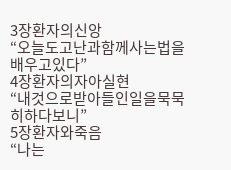3장환자의신앙
“오늘도고난과함께사는법을배우고있다”
4장환자의자아실현
“내것으로받아들인일을묵묵히하다보니”
5장환자와죽음
“나는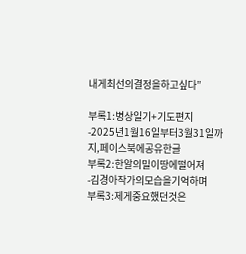내게최선의결정을하고싶다”

부록1:병상일기+기도편지
-2025년1월16일부터3월31일까지,페이스북에공유한글
부록2:한알의밀이땅에떨어져
-김경아작가의모습을기억하며
부록3:제게중요했던것은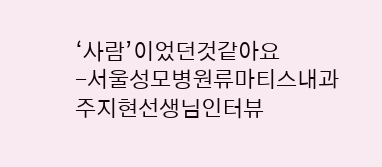‘사람’이었던것같아요
-서울성모병원류마티스내과주지현선생님인터뷰